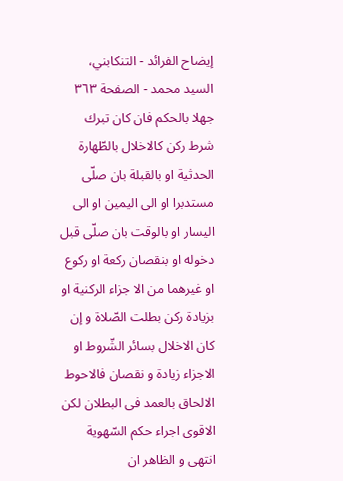إيضاح الفرائد - التنكابني، السيد محمد - الصفحة ٣٦٣
جهلا بالحكم فان كان تبرك شرط ركن كالاخلال بالطّهارة الحدثية او بالقبلة بان صلّى مستدبرا او الى اليمين او الى اليسار او بالوقت بان صلّى قبل دخوله او بنقصان ركعة او ركوع او غيرهما من الا جزاء الركنية او بزيادة ركن بطلت الصّلاة و إن كان الاخلال بسائر الشّروط او الاجزاء زيادة و نقصان فالاحوط الالحاق بالعمد فى البطلان لكن الاقوى اجراء حكم السّهوية انتهى و الظاهر ان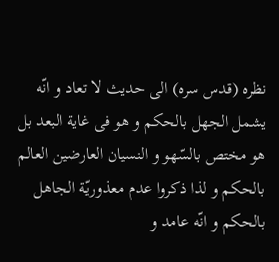نظره (قدس سره) الى حديث لا تعاد و انّه يشمل الجهل بالحكم و هو فى غاية البعد بل هو مختص بالسّهو و النسيان العارضين العالم بالحكم و لذا ذكروا عدم معذوريّة الجاهل بالحكم و انّه عامد و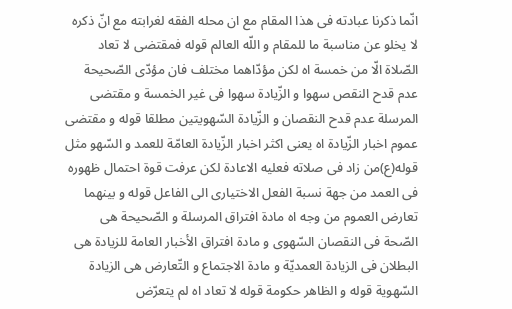انّما ذكرنا عبادته فى هذا المقام مع ان محله الفقه لغرابته مع انّ ذكره لا يخلو عن مناسبة ما للمقام و اللّه العالم قوله فمقتضى لا تعاد الصّلاة الّا من خمسة اه لكن مؤدّاهما مختلف فان مؤدّى الصّحيحة عدم قدح النقص سهوا و الزّيادة سهوا فى غير الخمسة و مقتضى المرسلة عدم قدح النقصان و الزّيادة السّهويتين مطلقا قوله و مقتضى عموم اخبار الزّيادة اه يعنى اكثر اخبار الزّيادة العامّة للعمد و السّهو مثل قوله(ع)من زاد فى صلاته فعليه الاعادة لكن عرفت قوة احتمال ظهوره فى العمد من جهة نسبة الفعل الاختيارى الى الفاعل قوله و بينهما تعارض العموم من وجه اه مادة افتراق المرسلة و الصّحيحة هى الصّحة فى النقصان السّهوى و مادة افتراق الأخبار العامة للزيادة هى البطلان فى الزيادة العمديّة و مادة الاجتماع و التّعارض هى الزيادة السّهوية قوله و الظاهر حكومة قوله لا تعاد اه لم يتعرّض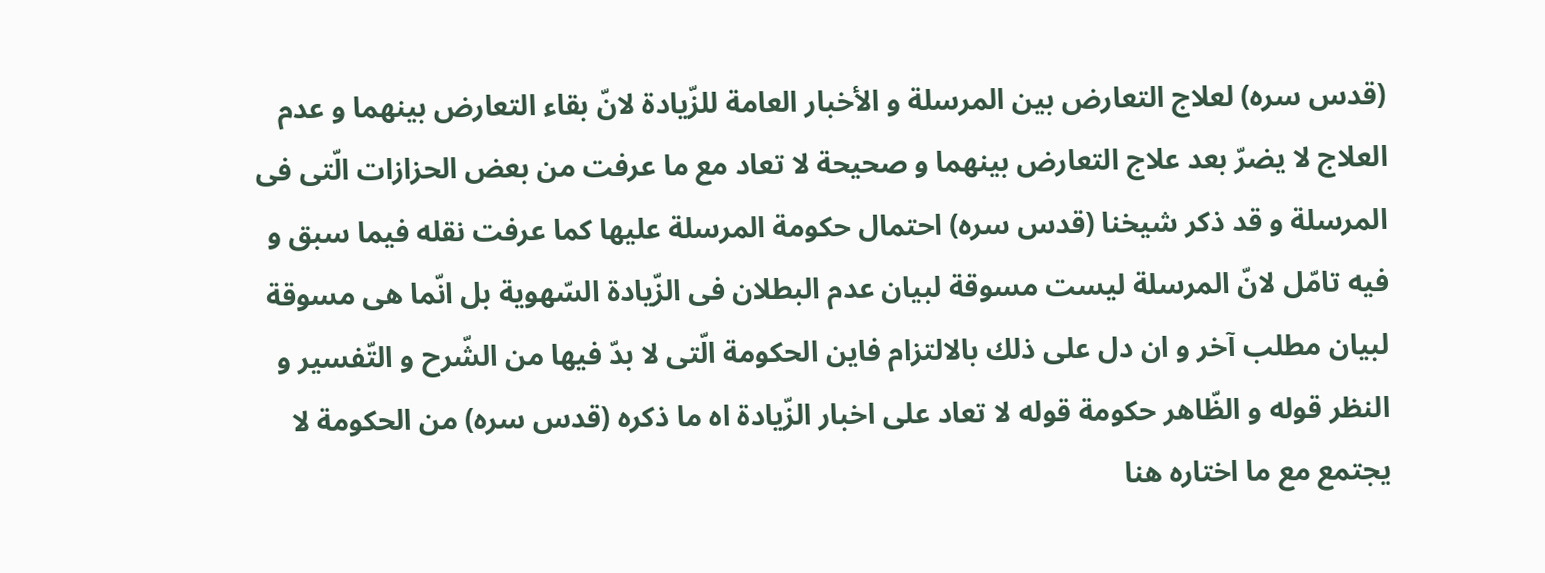(قدس سره) لعلاج التعارض بين المرسلة و الأخبار العامة للزّيادة لانّ بقاء التعارض بينهما و عدم العلاج لا يضرّ بعد علاج التعارض بينهما و صحيحة لا تعاد مع ما عرفت من بعض الحزازات الّتى فى المرسلة و قد ذكر شيخنا (قدس سره) احتمال حكومة المرسلة عليها كما عرفت نقله فيما سبق و فيه تامّل لانّ المرسلة ليست مسوقة لبيان عدم البطلان فى الزّيادة السّهوية بل انّما هى مسوقة لبيان مطلب آخر و ان دل على ذلك بالالتزام فاين الحكومة الّتى لا بدّ فيها من الشّرح و التّفسير و النظر قوله و الظّاهر حكومة قوله لا تعاد على اخبار الزّيادة اه ما ذكره (قدس سره) من الحكومة لا يجتمع مع ما اختاره هنا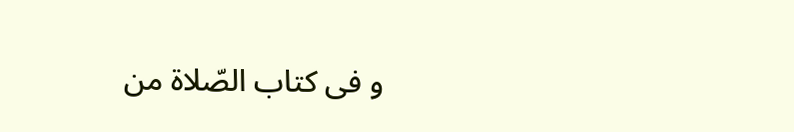و فى كتاب الصّلاة من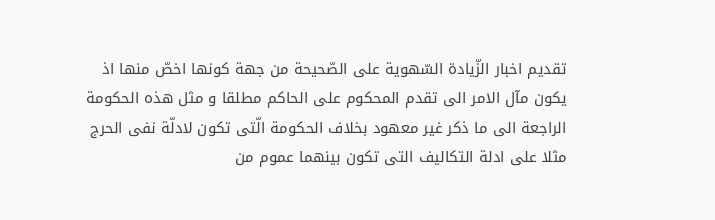تقديم اخبار الزّيادة السّهوية على الصّحيحة من جهة كونها اخصّ منها اذ يكون مآل الامر الى تقدم المحكوم على الحاكم مطلقا و مثل هذه الحكومة الراجعة الى ما ذكر غير معهود بخلاف الحكومة الّتى تكون لادلّة نفى الحرج مثلا على ادلة التكاليف التى تكون بينهما عموم من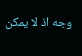وجه اذ لا يمكن